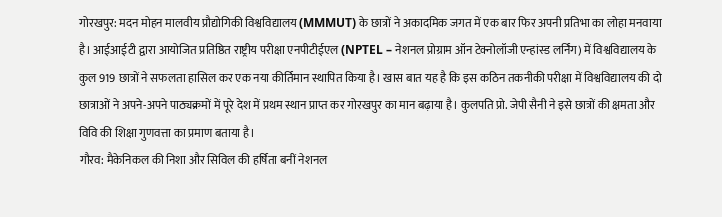गोरखपुर: मदन मोहन मालवीय प्रौद्योगिकी विश्वविद्यालय (MMMUT) के छात्रों ने अकादमिक जगत में एक बार फिर अपनी प्रतिभा का लोहा मनवाया है। आईआईटी द्वारा आयोजित प्रतिष्ठित राष्ट्रीय परीक्षा एनपीटीईएल (NPTEL – नेशनल प्रोग्राम ऑन टेक्नोलॉजी एन्हांस्ड लर्निंग) में विश्वविद्यालय के कुल 919 छात्रों ने सफलता हासिल कर एक नया कीर्तिमान स्थापित किया है। खास बात यह है कि इस कठिन तकनीकी परीक्षा में विश्वविद्यालय की दो छात्राओं ने अपने-अपने पाठ्यक्रमों में पूरे देश में प्रथम स्थान प्राप्त कर गोरखपुर का मान बढ़ाया है। कुलपति प्रो. जेपी सैनी ने इसे छात्रों की क्षमता और विवि की शिक्षा गुणवत्ता का प्रमाण बताया है।
गौरव: मैकेनिकल की निशा और सिविल की हर्षिता बनीं नेशनल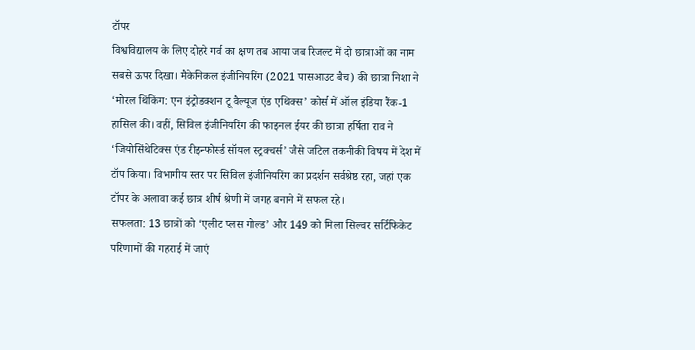टॉपर
विश्वविद्यालय के लिए दोहरे गर्व का क्षण तब आया जब रिजल्ट में दो छात्राओं का नाम सबसे ऊपर दिखा। मैकेनिकल इंजीनियरिंग (2021 पासआउट बैच) की छात्रा निशा ने ‘मोरल थिंकिंग: एन इंट्रोडक्शन टू वैल्यूज एंड एथिक्स’ कोर्स में ऑल इंडिया रैंक-1 हासिल की। वहीं, सिविल इंजीनियरिंग की फाइनल ईयर की छात्रा हर्षिता राव ने ‘जियोसिंथेटिक्स एंड रीइन्फोर्स्ड सॉयल स्ट्रक्चर्स’ जैसे जटिल तकनीकी विषय में देश में टॉप किया। विभागीय स्तर पर सिविल इंजीनियरिंग का प्रदर्शन सर्वश्रेष्ठ रहा, जहां एक टॉपर के अलावा कई छात्र शीर्ष श्रेणी में जगह बनाने में सफल रहे।
सफलता: 13 छात्रों को ‘एलीट प्लस गोल्ड’ और 149 को मिला सिल्वर सर्टिफिकेट
परिणामों की गहराई में जाएं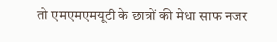तो एमएमएमयूटी के छात्रों की मेधा साफ नजर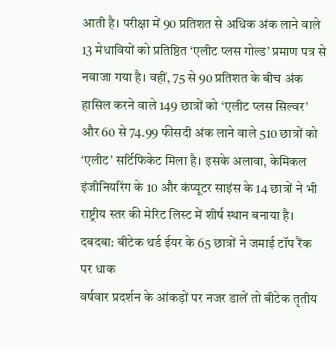आती है। परीक्षा में 90 प्रतिशत से अधिक अंक लाने वाले 13 मेधावियों को प्रतिष्ठित ‘एलीट प्लस गोल्ड’ प्रमाण पत्र से नवाजा गया है। वहीं, 75 से 90 प्रतिशत के बीच अंक हासिल करने वाले 149 छात्रों को ‘एलीट प्लस सिल्वर’ और 60 से 74.99 फीसदी अंक लाने वाले 510 छात्रों को ‘एलीट’ सर्टिफिकेट मिला है। इसके अलावा, केमिकल इंजीनियरिंग के 10 और कंप्यूटर साइंस के 14 छात्रों ने भी राष्ट्रीय स्तर की मेरिट लिस्ट में शीर्ष स्थान बनाया है।
दबदबा: बीटेक थर्ड ईयर के 65 छात्रों ने जमाई टॉप रैंक पर धाक
वर्षवार प्रदर्शन के आंकड़ों पर नजर डालें तो बीटेक तृतीय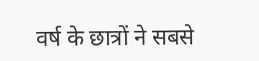वर्ष के छात्रों ने सबसे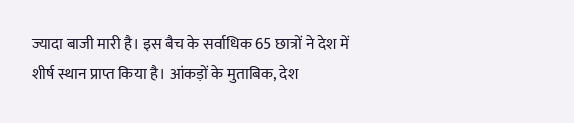ज्यादा बाजी मारी है। इस बैच के सर्वाधिक 65 छात्रों ने देश में शीर्ष स्थान प्राप्त किया है। आंकड़ों के मुताबिक, देश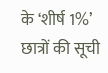के ‘शीर्ष 1%’ छात्रों की सूची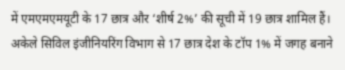में एमएमएमयूटी के 17 छात्र और ‘शीर्ष 2%’ की सूची में 19 छात्र शामिल हैं। अकेले सिविल इंजीनियरिंग विभाग से 17 छात्र देश के टॉप 1% में जगह बनाने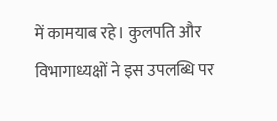में कामयाब रहे। कुलपति और विभागाध्यक्षों ने इस उपलब्धि पर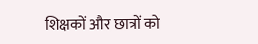शिक्षकों और छात्रों को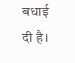बधाई दी है।